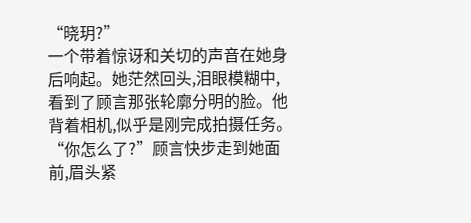“晓玥?”
一个带着惊讶和关切的声音在她身后响起。她茫然回头,泪眼模糊中,看到了顾言那张轮廓分明的脸。他背着相机,似乎是刚完成拍摄任务。
“你怎么了?”顾言快步走到她面前,眉头紧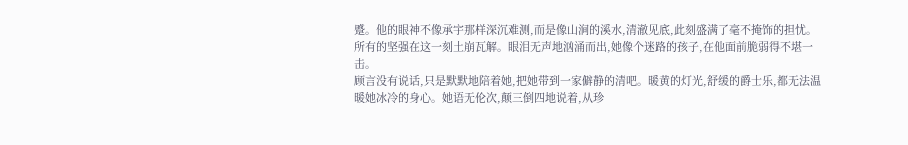蹙。他的眼神不像承宇那样深沉难测,而是像山涧的溪水,清澈见底,此刻盛满了毫不掩饰的担忧。
所有的坚强在这一刻土崩瓦解。眼泪无声地汹涌而出,她像个迷路的孩子,在他面前脆弱得不堪一击。
顾言没有说话,只是默默地陪着她,把她带到一家僻静的清吧。暖黄的灯光,舒缓的爵士乐,都无法温暖她冰冷的身心。她语无伦次,颠三倒四地说着,从珍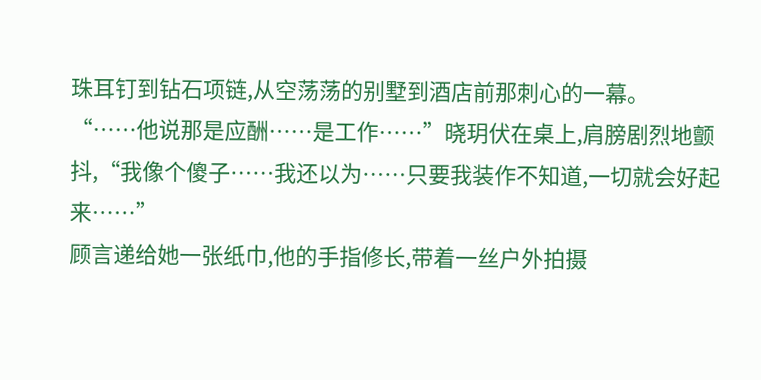珠耳钉到钻石项链,从空荡荡的别墅到酒店前那刺心的一幕。
“……他说那是应酬……是工作……”晓玥伏在桌上,肩膀剧烈地颤抖,“我像个傻子……我还以为……只要我装作不知道,一切就会好起来……”
顾言递给她一张纸巾,他的手指修长,带着一丝户外拍摄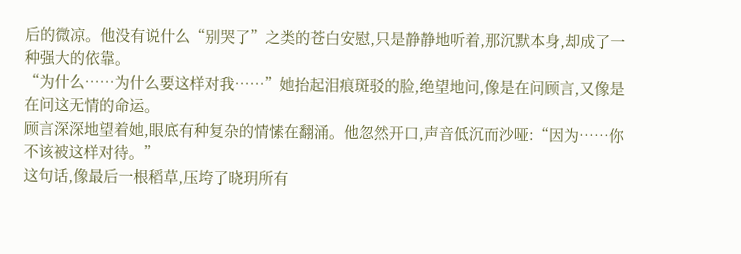后的微凉。他没有说什么“别哭了”之类的苍白安慰,只是静静地听着,那沉默本身,却成了一种强大的依靠。
“为什么……为什么要这样对我……”她抬起泪痕斑驳的脸,绝望地问,像是在问顾言,又像是在问这无情的命运。
顾言深深地望着她,眼底有种复杂的情愫在翻涌。他忽然开口,声音低沉而沙哑:“因为……你不该被这样对待。”
这句话,像最后一根稻草,压垮了晓玥所有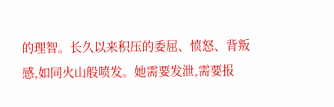的理智。长久以来积压的委屈、愤怒、背叛感,如同火山般喷发。她需要发泄,需要报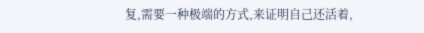复,需要一种极端的方式,来证明自己还活着,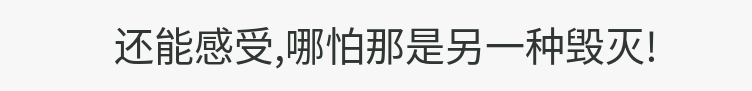还能感受,哪怕那是另一种毁灭!